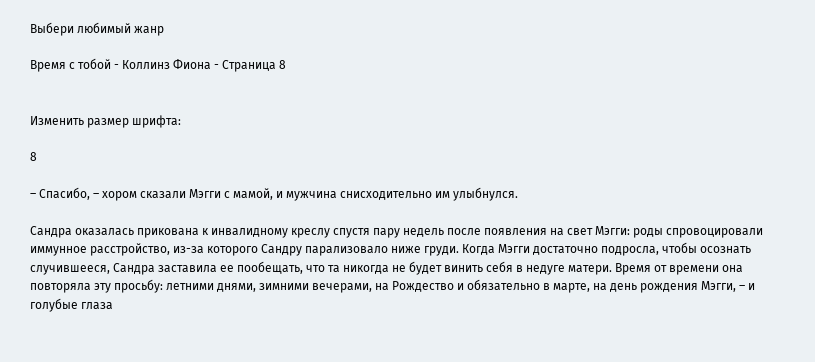Выбери любимый жанр

Время с тобой - Коллинз Фиона - Страница 8


Изменить размер шрифта:

8

– Спасибо, – хором сказали Мэгги с мамой, и мужчина снисходительно им улыбнулся.

Сандра оказалась прикована к инвалидному креслу спустя пару недель после появления на свет Мэгги: роды спровоцировали иммунное расстройство, из-за которого Сандру парализовало ниже груди. Когда Мэгги достаточно подросла, чтобы осознать случившееся, Сандра заставила ее пообещать, что та никогда не будет винить себя в недуге матери. Время от времени она повторяла эту просьбу: летними днями, зимними вечерами, на Рождество и обязательно в марте, на день рождения Мэгги, – и голубые глаза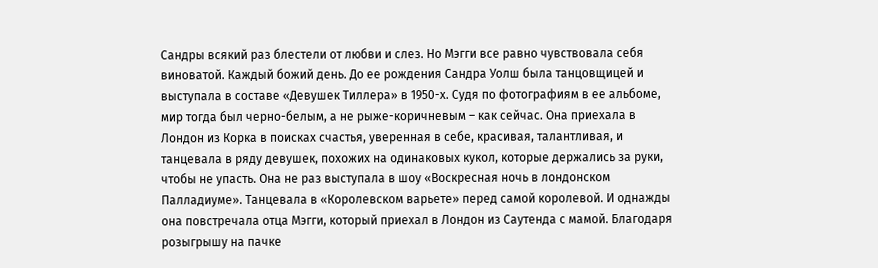Сандры всякий раз блестели от любви и слез. Но Мэгги все равно чувствовала себя виноватой. Каждый божий день. До ее рождения Сандра Уолш была танцовщицей и выступала в составе «Девушек Тиллера» в 1950-х. Судя по фотографиям в ее альбоме, мир тогда был черно-белым, а не рыже-коричневым – как сейчас. Она приехала в Лондон из Корка в поисках счастья, уверенная в себе, красивая, талантливая, и танцевала в ряду девушек, похожих на одинаковых кукол, которые держались за руки, чтобы не упасть. Она не раз выступала в шоу «Воскресная ночь в лондонском Палладиуме». Танцевала в «Королевском варьете» перед самой королевой. И однажды она повстречала отца Мэгги, который приехал в Лондон из Саутенда с мамой. Благодаря розыгрышу на пачке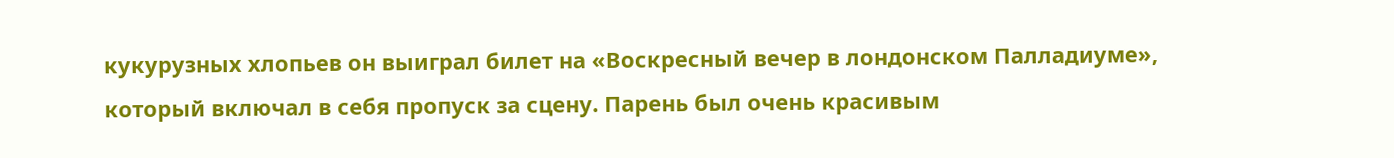кукурузных хлопьев он выиграл билет на «Воскресный вечер в лондонском Палладиуме», который включал в себя пропуск за сцену. Парень был очень красивым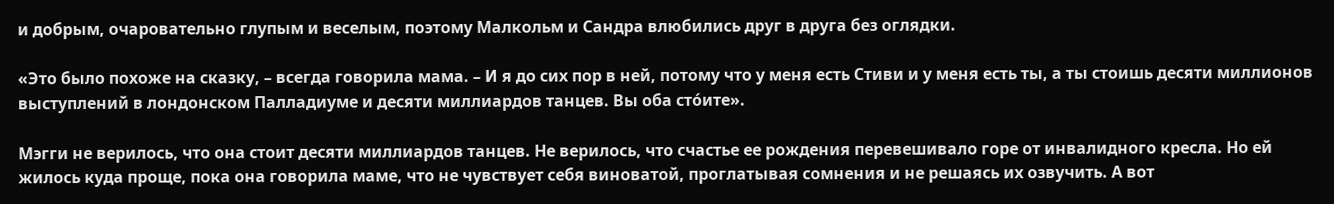и добрым, очаровательно глупым и веселым, поэтому Малкольм и Сандра влюбились друг в друга без оглядки.

«Это было похоже на сказку, – всегда говорила мама. – И я до сих пор в ней, потому что у меня есть Стиви и у меня есть ты, а ты стоишь десяти миллионов выступлений в лондонском Палладиуме и десяти миллиардов танцев. Вы оба стóите».

Мэгги не верилось, что она стоит десяти миллиардов танцев. Не верилось, что счастье ее рождения перевешивало горе от инвалидного кресла. Но ей жилось куда проще, пока она говорила маме, что не чувствует себя виноватой, проглатывая сомнения и не решаясь их озвучить. А вот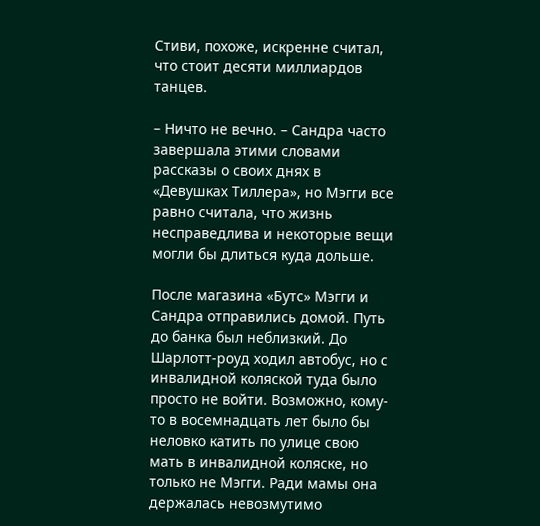Стиви, похоже, искренне считал, что стоит десяти миллиардов танцев.

– Ничто не вечно. – Сандра часто завершала этими словами рассказы о своих днях в «Девушках Тиллера», но Мэгги все равно считала, что жизнь несправедлива и некоторые вещи могли бы длиться куда дольше.

После магазина «Бутс» Мэгги и Сандра отправились домой. Путь до банка был неблизкий. До Шарлотт-роуд ходил автобус, но с инвалидной коляской туда было просто не войти. Возможно, кому-то в восемнадцать лет было бы неловко катить по улице свою мать в инвалидной коляске, но только не Мэгги. Ради мамы она держалась невозмутимо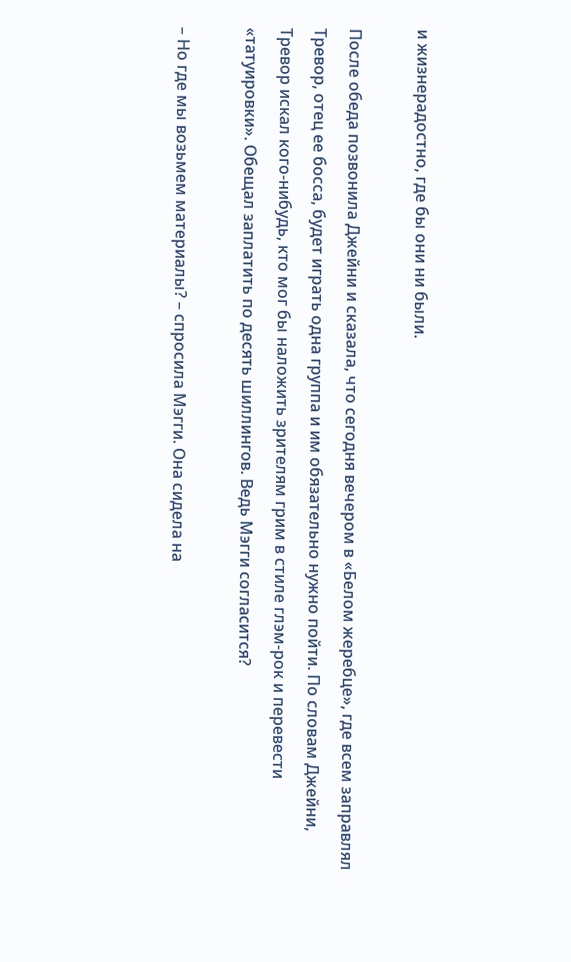и жизнерадостно, где бы они ни были.

После обеда позвонила Джейни и сказала, что сегодня вечером в «Белом жеребце», где всем заправлял Тревор, отец ее босса, будет играть одна группа и им обязательно нужно пойти. По словам Джейни, Тревор искал кого-нибудь, кто мог бы наложить зрителям грим в стиле глэм-рок и перевести «татуировки». Обещал заплатить по десять шиллингов. Ведь Мэгги согласится?

– Но где мы возьмем материалы? – спросила Мэгги. Она сидела на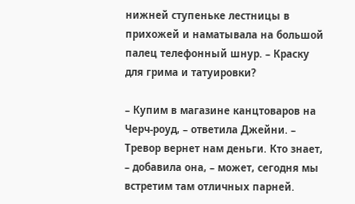нижней ступеньке лестницы в прихожей и наматывала на большой палец телефонный шнур. – Краску для грима и татуировки?

– Купим в магазине канцтоваров на Черч-роуд, – ответила Джейни. – Тревор вернет нам деньги. Кто знает, – добавила она, – может, сегодня мы встретим там отличных парней.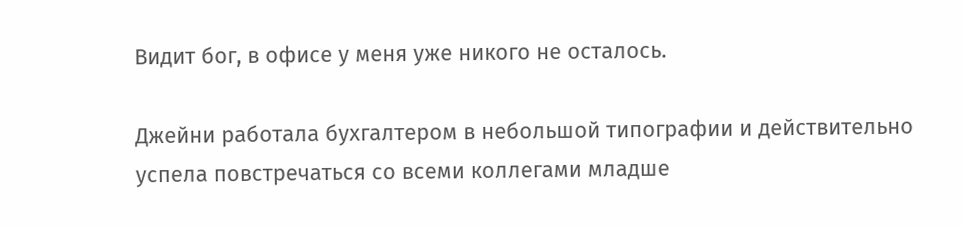Видит бог, в офисе у меня уже никого не осталось.

Джейни работала бухгалтером в небольшой типографии и действительно успела повстречаться со всеми коллегами младше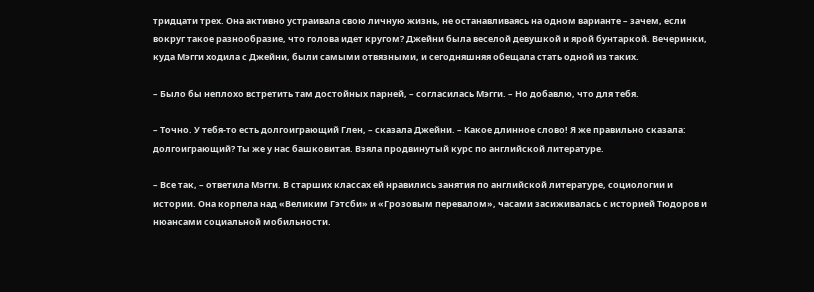тридцати трех. Она активно устраивала свою личную жизнь, не останавливаясь на одном варианте – зачем, если вокруг такое разнообразие, что голова идет кругом? Джейни была веселой девушкой и ярой бунтаркой. Вечеринки, куда Мэгги ходила с Джейни, были самыми отвязными, и сегодняшняя обещала стать одной из таких.

– Было бы неплохо встретить там достойных парней, – согласилась Мэгги. – Но добавлю, что для тебя.

– Точно. У тебя-то есть долгоиграющий Глен, – сказала Джейни. – Какое длинное слово! Я же правильно сказала: долгоиграющий? Ты же у нас башковитая. Взяла продвинутый курс по английской литературе.

– Все так, – ответила Мэгги. В старших классах ей нравились занятия по английской литературе, социологии и истории. Она корпела над «Великим Гэтсби» и «Грозовым перевалом», часами засиживалась с историей Тюдоров и нюансами социальной мобильности.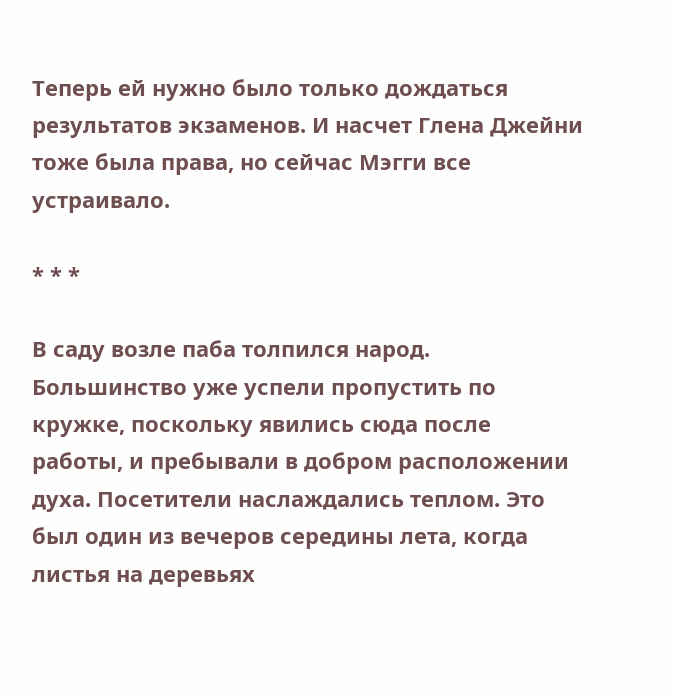Теперь ей нужно было только дождаться результатов экзаменов. И насчет Глена Джейни тоже была права, но сейчас Мэгги все устраивало.

* * *

В саду возле паба толпился народ. Большинство уже успели пропустить по кружке, поскольку явились сюда после работы, и пребывали в добром расположении духа. Посетители наслаждались теплом. Это был один из вечеров середины лета, когда листья на деревьях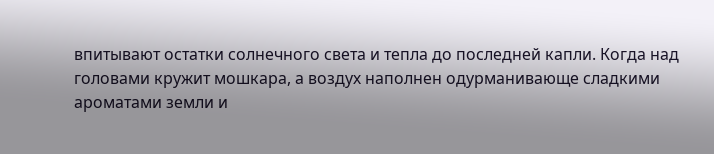впитывают остатки солнечного света и тепла до последней капли. Когда над головами кружит мошкара, а воздух наполнен одурманивающе сладкими ароматами земли и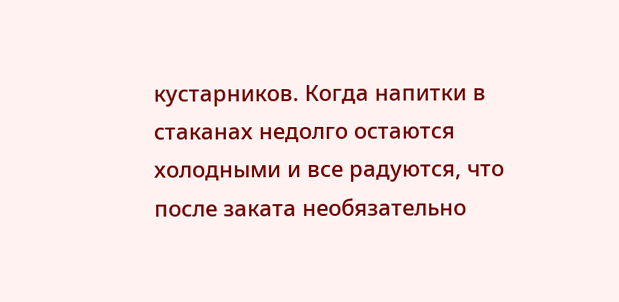кустарников. Когда напитки в стаканах недолго остаются холодными и все радуются, что после заката необязательно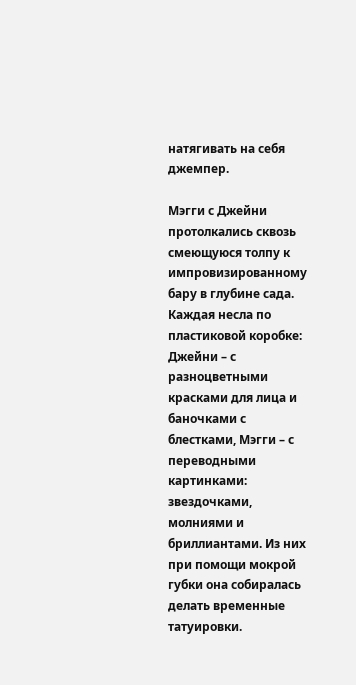натягивать на себя джемпер.

Мэгги с Джейни протолкались сквозь смеющуюся толпу к импровизированному бару в глубине сада. Каждая несла по пластиковой коробке: Джейни – с разноцветными красками для лица и баночками с блестками, Мэгги – с переводными картинками: звездочками, молниями и бриллиантами. Из них при помощи мокрой губки она собиралась делать временные татуировки.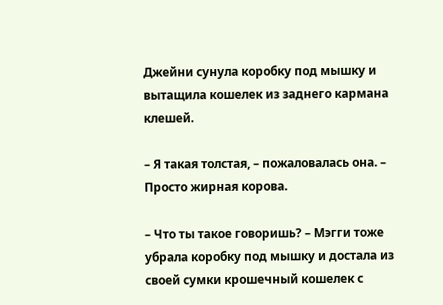Джейни сунула коробку под мышку и вытащила кошелек из заднего кармана клешей.

– Я такая толстая, – пожаловалась она. – Просто жирная корова.

– Что ты такое говоришь? – Мэгги тоже убрала коробку под мышку и достала из своей сумки крошечный кошелек с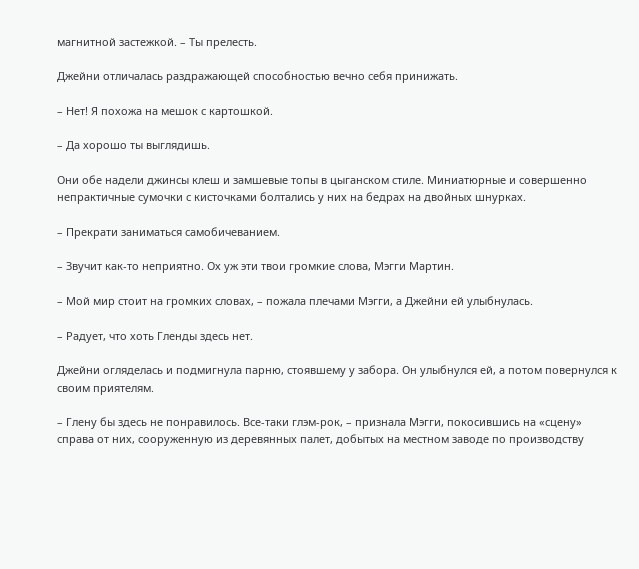магнитной застежкой. – Ты прелесть.

Джейни отличалась раздражающей способностью вечно себя принижать.

– Нет! Я похожа на мешок с картошкой.

– Да хорошо ты выглядишь.

Они обе надели джинсы клеш и замшевые топы в цыганском стиле. Миниатюрные и совершенно непрактичные сумочки с кисточками болтались у них на бедрах на двойных шнурках.

– Прекрати заниматься самобичеванием.

– Звучит как-то неприятно. Ох уж эти твои громкие слова, Мэгги Мартин.

– Мой мир стоит на громких словах, – пожала плечами Мэгги, а Джейни ей улыбнулась.

– Радует, что хоть Гленды здесь нет.

Джейни огляделась и подмигнула парню, стоявшему у забора. Он улыбнулся ей, а потом повернулся к своим приятелям.

– Глену бы здесь не понравилось. Все-таки глэм-рок, – признала Мэгги, покосившись на «сцену» справа от них, сооруженную из деревянных палет, добытых на местном заводе по производству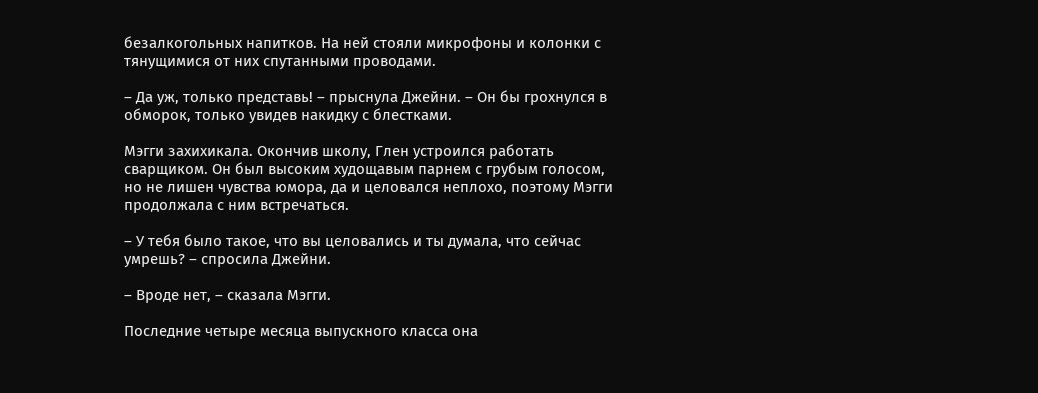безалкогольных напитков. На ней стояли микрофоны и колонки с тянущимися от них спутанными проводами.

– Да уж, только представь! – прыснула Джейни. – Он бы грохнулся в обморок, только увидев накидку с блестками.

Мэгги захихикала. Окончив школу, Глен устроился работать сварщиком. Он был высоким худощавым парнем с грубым голосом, но не лишен чувства юмора, да и целовался неплохо, поэтому Мэгги продолжала с ним встречаться.

– У тебя было такое, что вы целовались и ты думала, что сейчас умрешь? – спросила Джейни.

– Вроде нет, – сказала Мэгги.

Последние четыре месяца выпускного класса она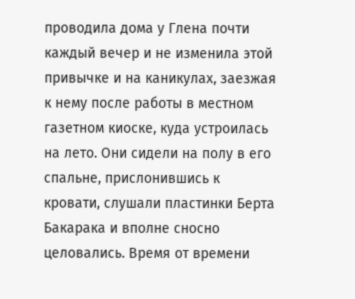проводила дома у Глена почти каждый вечер и не изменила этой привычке и на каникулах, заезжая к нему после работы в местном газетном киоске, куда устроилась на лето. Они сидели на полу в его спальне, прислонившись к кровати, слушали пластинки Берта Бакарака и вполне сносно целовались. Время от времени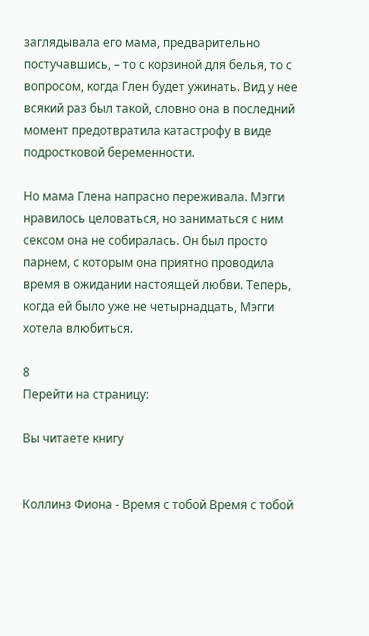заглядывала его мама, предварительно постучавшись, – то с корзиной для белья, то с вопросом, когда Глен будет ужинать. Вид у нее всякий раз был такой, словно она в последний момент предотвратила катастрофу в виде подростковой беременности.

Но мама Глена напрасно переживала. Мэгги нравилось целоваться, но заниматься с ним сексом она не собиралась. Он был просто парнем, с которым она приятно проводила время в ожидании настоящей любви. Теперь, когда ей было уже не четырнадцать, Мэгги хотела влюбиться.

8
Перейти на страницу:

Вы читаете книгу


Коллинз Фиона - Время с тобой Время с тобой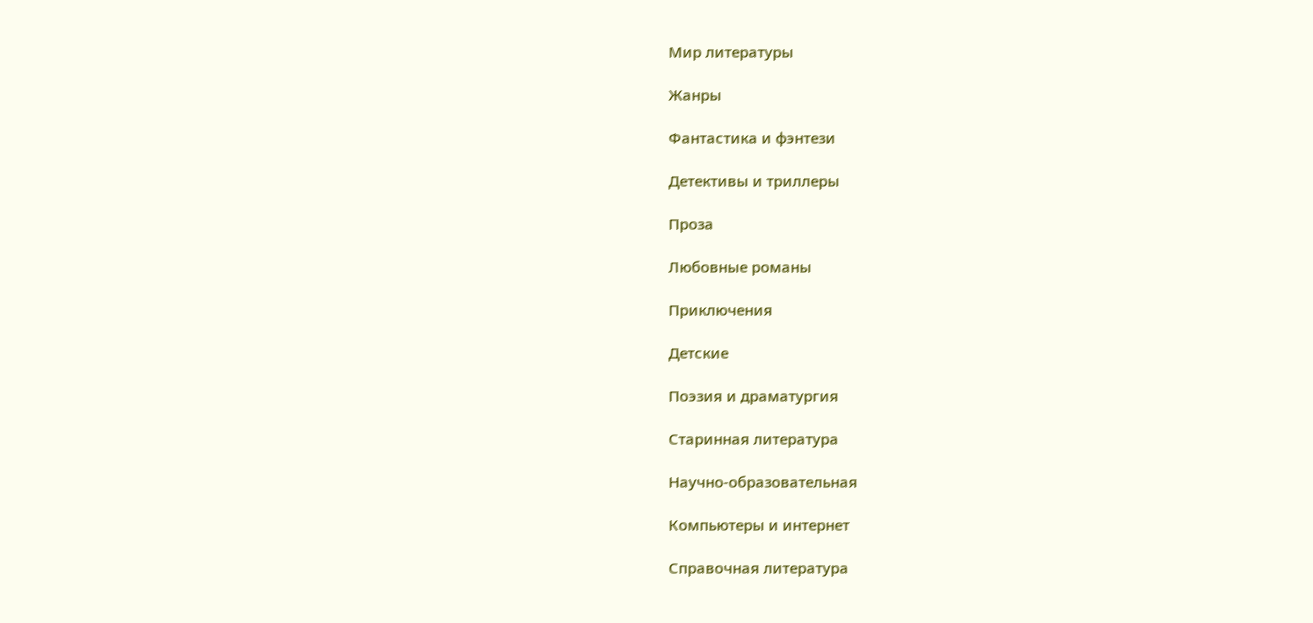Мир литературы

Жанры

Фантастика и фэнтези

Детективы и триллеры

Проза

Любовные романы

Приключения

Детские

Поэзия и драматургия

Старинная литература

Научно-образовательная

Компьютеры и интернет

Справочная литература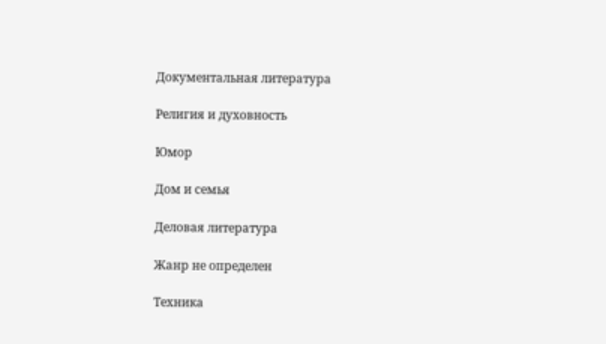Документальная литература

Религия и духовность

Юмор

Дом и семья

Деловая литература

Жанр не определен

Техника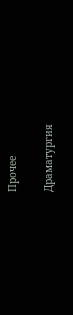Прочее

Драматургия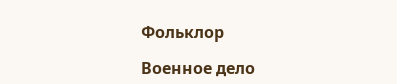Фольклор

Военное дело